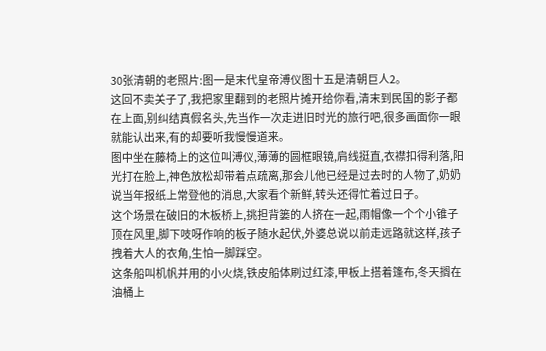30张清朝的老照片:图一是末代皇帝溥仪图十五是清朝巨人2。
这回不卖关子了,我把家里翻到的老照片摊开给你看,清末到民国的影子都在上面,别纠结真假名头,先当作一次走进旧时光的旅行吧,很多画面你一眼就能认出来,有的却要听我慢慢道来。
图中坐在藤椅上的这位叫溥仪,薄薄的圆框眼镜,肩线挺直,衣襟扣得利落,阳光打在脸上,神色放松却带着点疏离,那会儿他已经是过去时的人物了,奶奶说当年报纸上常登他的消息,大家看个新鲜,转头还得忙着过日子。
这个场景在破旧的木板桥上,挑担背篓的人挤在一起,雨帽像一个个小锥子顶在风里,脚下吱呀作响的板子随水起伏,外婆总说以前走远路就这样,孩子拽着大人的衣角,生怕一脚踩空。
这条船叫机帆并用的小火烧,铁皮船体刷过红漆,甲板上搭着篷布,冬天搁在油桶上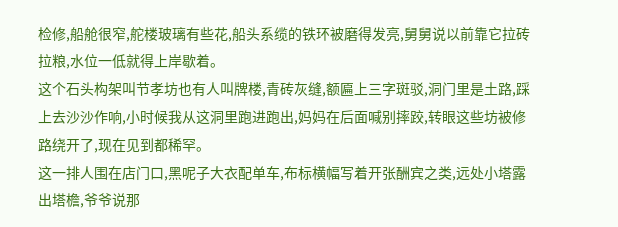检修,船舱很窄,舵楼玻璃有些花,船头系缆的铁环被磨得发亮,舅舅说以前靠它拉砖拉粮,水位一低就得上岸歇着。
这个石头构架叫节孝坊也有人叫牌楼,青砖灰缝,额匾上三字斑驳,洞门里是土路,踩上去沙沙作响,小时候我从这洞里跑进跑出,妈妈在后面喊别摔跤,转眼这些坊被修路绕开了,现在见到都稀罕。
这一排人围在店门口,黑呢子大衣配单车,布标横幅写着开张酬宾之类,远处小塔露出塔檐,爷爷说那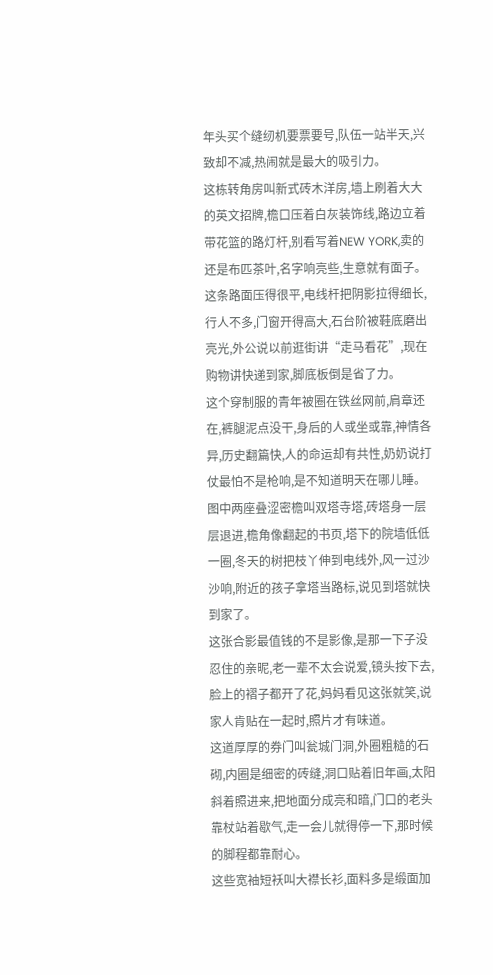年头买个缝纫机要票要号,队伍一站半天,兴致却不减,热闹就是最大的吸引力。
这栋转角房叫新式砖木洋房,墙上刷着大大的英文招牌,檐口压着白灰装饰线,路边立着带花篮的路灯杆,别看写着NEW YORK,卖的还是布匹茶叶,名字响亮些,生意就有面子。
这条路面压得很平,电线杆把阴影拉得细长,行人不多,门窗开得高大,石台阶被鞋底磨出亮光,外公说以前逛街讲“走马看花”,现在购物讲快递到家,脚底板倒是省了力。
这个穿制服的青年被圈在铁丝网前,肩章还在,裤腿泥点没干,身后的人或坐或靠,神情各异,历史翻篇快,人的命运却有共性,奶奶说打仗最怕不是枪响,是不知道明天在哪儿睡。
图中两座叠涩密檐叫双塔寺塔,砖塔身一层层退进,檐角像翻起的书页,塔下的院墙低低一圈,冬天的树把枝丫伸到电线外,风一过沙沙响,附近的孩子拿塔当路标,说见到塔就快到家了。
这张合影最值钱的不是影像,是那一下子没忍住的亲昵,老一辈不太会说爱,镜头按下去,脸上的褶子都开了花,妈妈看见这张就笑,说家人肯贴在一起时,照片才有味道。
这道厚厚的券门叫瓮城门洞,外圈粗糙的石砌,内圈是细密的砖缝,洞口贴着旧年画,太阳斜着照进来,把地面分成亮和暗,门口的老头靠杖站着歇气,走一会儿就得停一下,那时候的脚程都靠耐心。
这些宽袖短袄叫大襟长衫,面料多是缎面加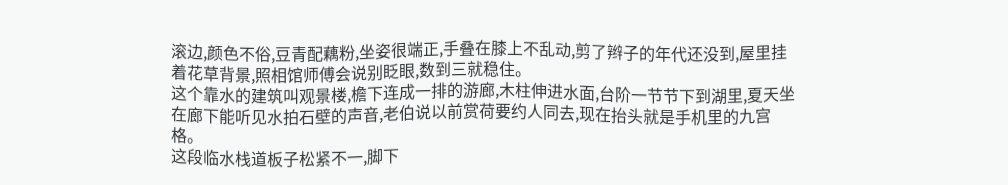滚边,颜色不俗,豆青配藕粉,坐姿很端正,手叠在膝上不乱动,剪了辫子的年代还没到,屋里挂着花草背景,照相馆师傅会说别眨眼,数到三就稳住。
这个靠水的建筑叫观景楼,檐下连成一排的游廊,木柱伸进水面,台阶一节节下到湖里,夏天坐在廊下能听见水拍石壁的声音,老伯说以前赏荷要约人同去,现在抬头就是手机里的九宫格。
这段临水栈道板子松紧不一,脚下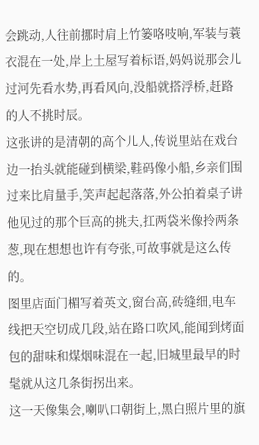会跳动,人往前挪时肩上竹篓咯吱响,军装与蓑衣混在一处,岸上土屋写着标语,妈妈说那会儿过河先看水势,再看风向,没船就搭浮桥,赶路的人不挑时辰。
这张讲的是清朝的高个儿人,传说里站在戏台边一抬头就能碰到横梁,鞋码像小船,乡亲们围过来比肩量手,笑声起起落落,外公拍着桌子讲他见过的那个巨高的挑夫,扛两袋米像拎两条葱,现在想想也许有夸张,可故事就是这么传的。
图里店面门楣写着英文,窗台高,砖缝细,电车线把天空切成几段,站在路口吹风,能闻到烤面包的甜味和煤烟味混在一起,旧城里最早的时髦就从这几条街拐出来。
这一天像集会,喇叭口朝街上,黑白照片里的旗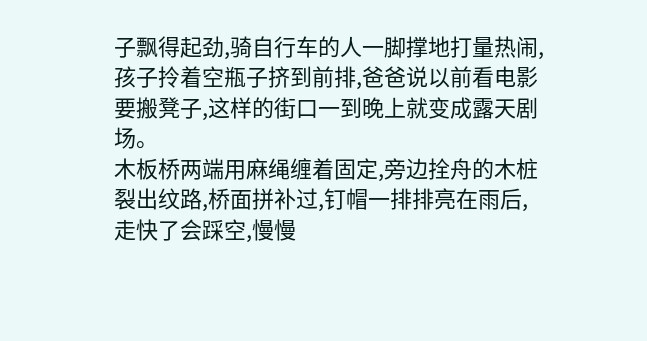子飘得起劲,骑自行车的人一脚撑地打量热闹,孩子拎着空瓶子挤到前排,爸爸说以前看电影要搬凳子,这样的街口一到晚上就变成露天剧场。
木板桥两端用麻绳缠着固定,旁边拴舟的木桩裂出纹路,桥面拼补过,钉帽一排排亮在雨后,走快了会踩空,慢慢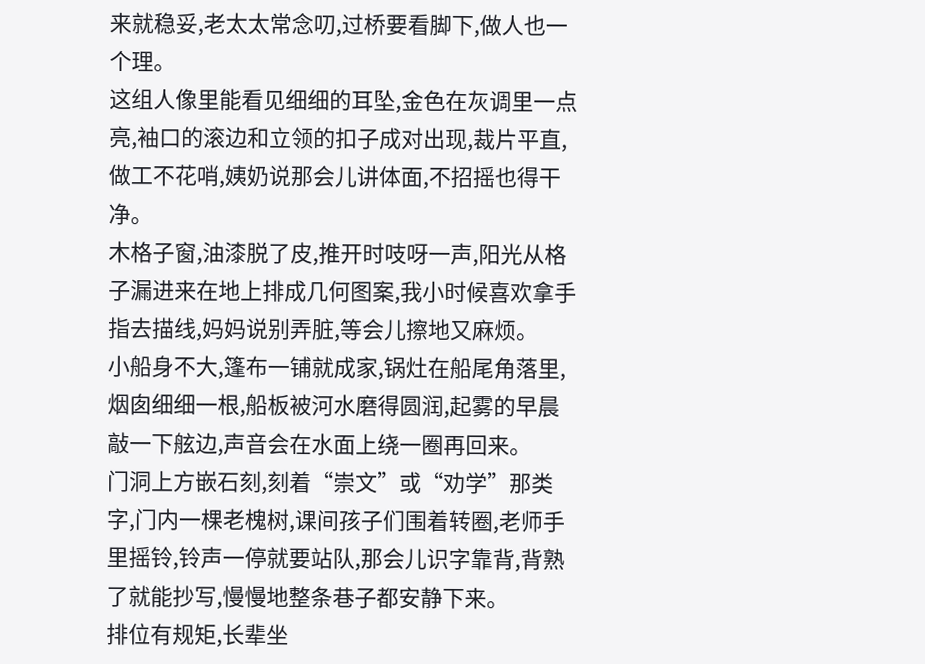来就稳妥,老太太常念叨,过桥要看脚下,做人也一个理。
这组人像里能看见细细的耳坠,金色在灰调里一点亮,袖口的滚边和立领的扣子成对出现,裁片平直,做工不花哨,姨奶说那会儿讲体面,不招摇也得干净。
木格子窗,油漆脱了皮,推开时吱呀一声,阳光从格子漏进来在地上排成几何图案,我小时候喜欢拿手指去描线,妈妈说别弄脏,等会儿擦地又麻烦。
小船身不大,篷布一铺就成家,锅灶在船尾角落里,烟囱细细一根,船板被河水磨得圆润,起雾的早晨敲一下舷边,声音会在水面上绕一圈再回来。
门洞上方嵌石刻,刻着“崇文”或“劝学”那类字,门内一棵老槐树,课间孩子们围着转圈,老师手里摇铃,铃声一停就要站队,那会儿识字靠背,背熟了就能抄写,慢慢地整条巷子都安静下来。
排位有规矩,长辈坐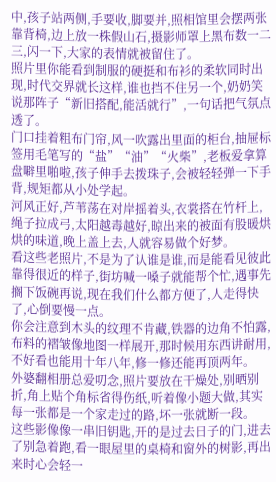中,孩子站两侧,手要收,脚要并,照相馆里会摆两张靠背椅,边上放一株假山石,摄影师罩上黑布数一二三,闪一下,大家的表情就被留住了。
照片里你能看到制服的硬挺和布衫的柔软同时出现,时代交界就长这样,谁也挡不住另一个,奶奶笑说那阵子“新旧搭配,能活就行”,一句话把气氛点透了。
门口挂着粗布门帘,风一吹露出里面的柜台,抽屉标签用毛笔写的“盐”“油”“火柴”,老板爱拿算盘噼里啪啦,孩子伸手去拨珠子,会被轻轻弹一下手背,规矩都从小处学起。
河风正好,芦苇荡在对岸摇着头,衣裳搭在竹杆上,绳子拉成弓,太阳越毒越好,晾出来的被面有股暖烘烘的味道,晚上盖上去,人就容易做个好梦。
看这些老照片,不是为了认谁是谁,而是能看见彼此靠得很近的样子,街坊喊一嗓子就能帮个忙,遇事先搁下饭碗再说,现在我们什么都方便了,人走得快了,心倒要慢一点。
你会注意到木头的纹理不肯藏,铁器的边角不怕露,布料的褶皱像地图一样展开,那时候用东西讲耐用,不好看也能用十年八年,修一修还能再顶两年。
外婆翻相册总爱叨念,照片要放在干燥处,别晒别折,角上贴个角标省得伤纸,听着像小题大做,其实每一张都是一个家走过的路,坏一张就断一段。
这些影像像一串旧钥匙,开的是过去日子的门,进去了别急着跑,看一眼屋里的桌椅和窗外的树影,再出来时心会轻一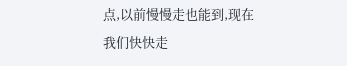点,以前慢慢走也能到,现在我们快快走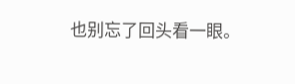也别忘了回头看一眼。